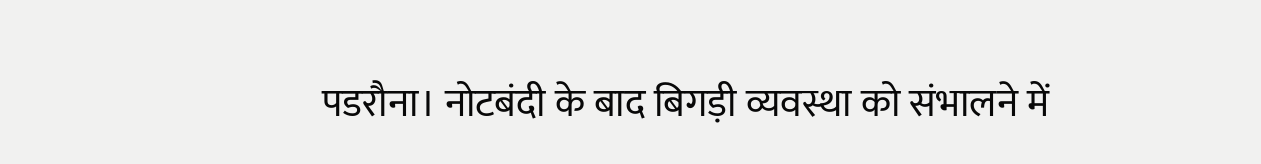पडरौना। नोटबंदी के बाद बिगड़ी व्यवस्था को संभालने में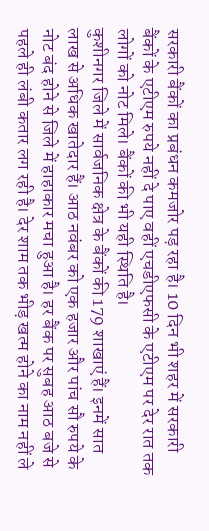सरकारी बैंकों का प्रबंधन कमजोर पड़ रहा है। 10 दिन भी शहर में सरकारी बैंकों के एटीएम रुपये नहीं दे पाए वहीं एचडीएफसी के एटीएम पर देर रात तक लोगों को नोट मिले। बैंकों की भी यही स्थिति है।
कुशीनगर जिले में सार्वजनिक क्षेत्र के बैंकों की 179 शाखाएं हैं। इनमें सात लाख से अधिक खातेदार हैं। आठ नवंबर को एक हजार और पांच सौ रुपये के नोट बंद होने से जिले में हाहाकार मचा हुआ है। हर बैंक पर सुबह आठ बजे से पहले ही लंबी कतार लग रही है। देर शाम तक भीड़ खत्म होने का नाम नहीं ले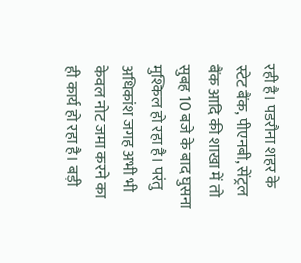रही है। पडरौना शहर के स्टेट बैंक, पीएनबी, सेंट्रल बैंक आदि की शाखा में तो सुबह 10 बजे के बाद घुसना मुश्किल हो रहा है। परंतु अधिकांश जगह अभी भी केवल नोट जमा करने का ही कार्य हो रहा है। बड़ी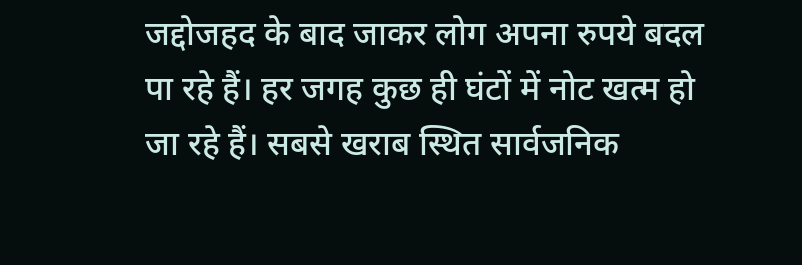जद्दोजहद के बाद जाकर लोग अपना रुपये बदल पा रहे हैं। हर जगह कुछ ही घंटों में नोट खत्म हो जा रहे हैं। सबसे खराब स्थित सार्वजनिक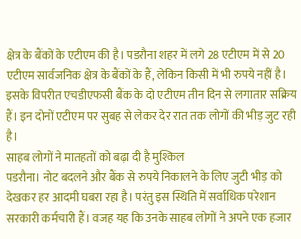क्षेत्र के बैंकों के एटीएम की है। पडरौना शहर में लगे 28 एटीएम में से 20 एटीएम सार्वजनिक क्षेत्र के बैंकों के हैं, लेकिन किसी में भी रुपये नहीं है। इसके विपरीत एचडीएफसी बैंक के दो एटीएम तीन दिन से लगातार सक्रिय हैं। इन दोनों एटीएम पर सुबह से लेकर देर रात तक लोगों की भीड़ जुट रही है।
साहब लोगों ने मातहतों को बढ़ा दी है मुश्किल
पडरौना। नोट बदलने और बैंक से रुपये निकालने के लिए जुटी भीड़ को देखकर हर आदमी घबरा रहा है। परंतु इस स्थिति में सर्वाधिक परेशान सरकारी कर्मचारी हैं। वजह यह कि उनके साहब लोगों ने अपने एक हजार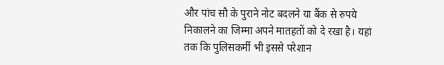और पांच सौ के पुराने नोट बदलने या बैंक से रुपये निकालने का जिम्मा अपने मातहतों को दे रखा है। यहां तक कि पुलिसकर्मी भी इससे परेशान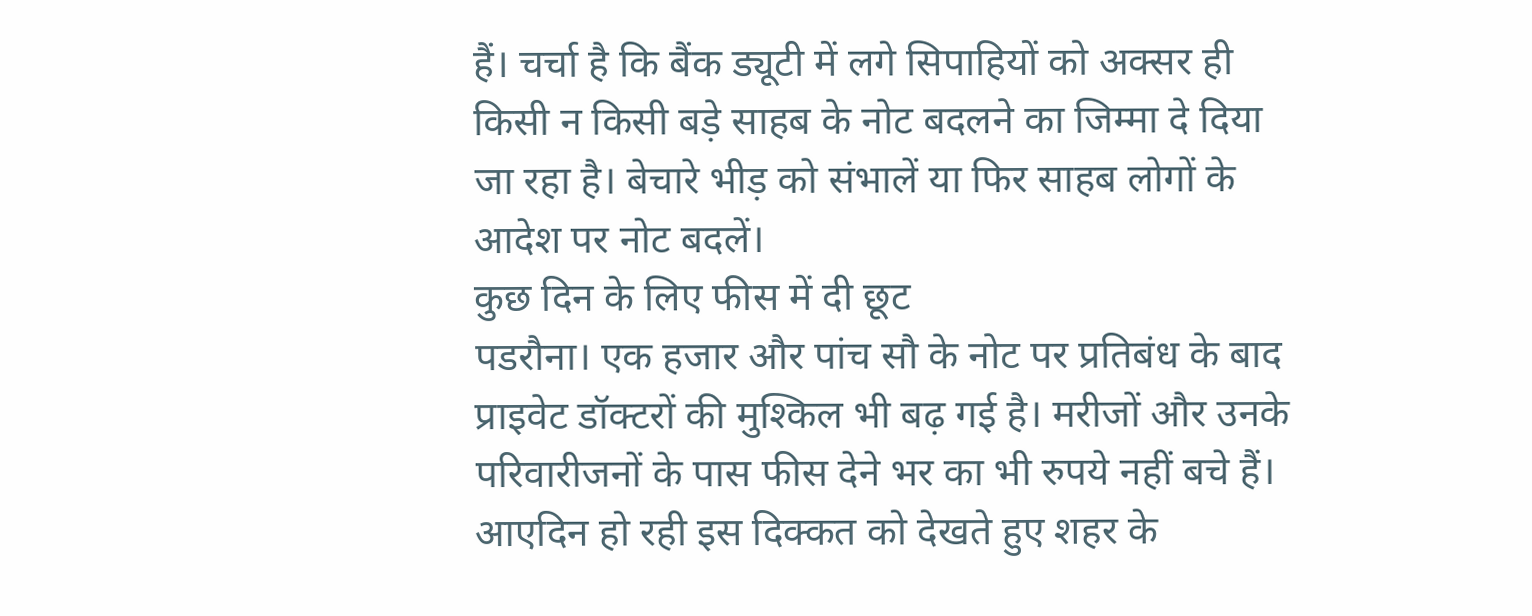हैं। चर्चा है कि बैंक ड्यूटी में लगे सिपाहियों को अक्सर ही किसी न किसी बड़े साहब के नोट बदलने का जिम्मा दे दिया जा रहा है। बेचारे भीड़ को संभालें या फिर साहब लोगों के आदेश पर नोट बदलें।
कुछ दिन के लिए फीस में दी छूट
पडरौना। एक हजार और पांच सौ के नोट पर प्रतिबंध के बाद प्राइवेट डॉक्टरों की मुश्किल भी बढ़ गई है। मरीजों और उनके परिवारीजनों के पास फीस देने भर का भी रुपये नहीं बचे हैं। आएदिन हो रही इस दिक्कत को देखते हुए शहर के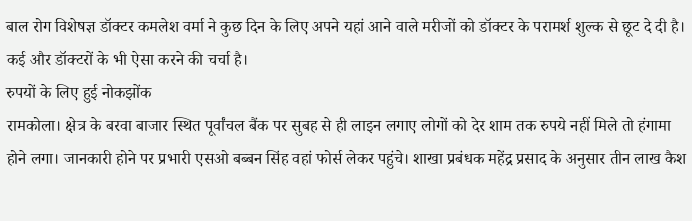बाल रोग विशेषज्ञ डॉक्टर कमलेश वर्मा ने कुछ दिन के लिए अपने यहां आने वाले मरीजों को डॉक्टर के परामर्श शुल्क से छूट दे दी है। कई और डॉक्टरों के भी ऐसा करने की चर्चा है।
रुपयों के लिए हुई नोकझोंक
रामकोला। क्षेत्र के बरवा बाजार स्थित पूर्वांचल बैंक पर सुबह से ही लाइन लगाए लोगों को देर शाम तक रुपये नहीं मिले तो हंगामा होने लगा। जानकारी होने पर प्रभारी एसओ बब्बन सिंह वहां फोर्स लेकर पहुंचे। शाखा प्रबंधक महेंद्र प्रसाद के अनुसार तीन लाख कैश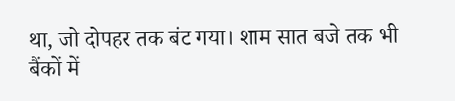था, जो दोपहर तक बंट गया। शाम सात बजे तक भी बैंकों में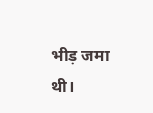भीड़ जमा थी।